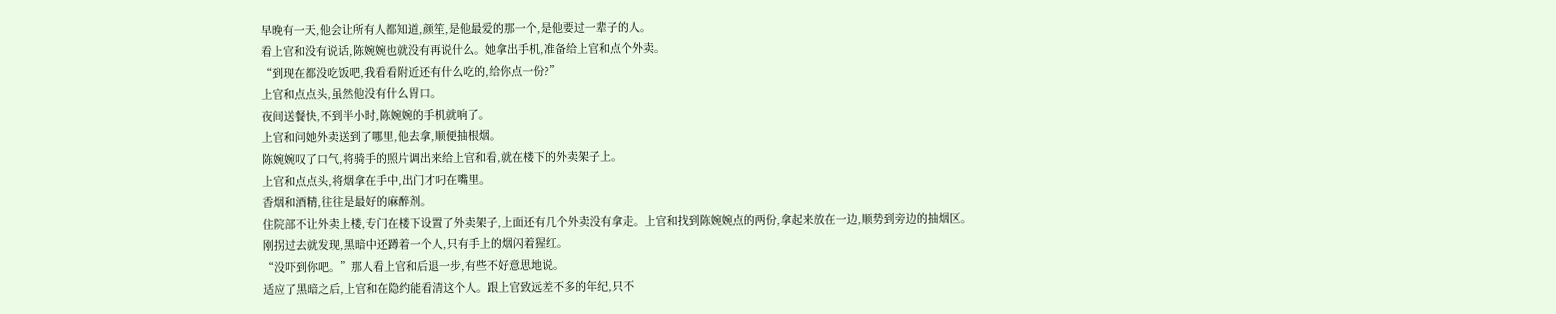早晚有一天,他会让所有人都知道,颜笙,是他最爱的那一个,是他要过一辈子的人。
看上官和没有说话,陈婉婉也就没有再说什么。她拿出手机,准备给上官和点个外卖。
“到现在都没吃饭吧,我看看附近还有什么吃的,给你点一份?”
上官和点点头,虽然他没有什么胃口。
夜间送餐快,不到半小时,陈婉婉的手机就响了。
上官和问她外卖送到了哪里,他去拿,顺便抽根烟。
陈婉婉叹了口气,将骑手的照片调出来给上官和看,就在楼下的外卖架子上。
上官和点点头,将烟拿在手中,出门才叼在嘴里。
香烟和酒精,往往是最好的麻醉剂。
住院部不让外卖上楼,专门在楼下设置了外卖架子,上面还有几个外卖没有拿走。上官和找到陈婉婉点的两份,拿起来放在一边,顺势到旁边的抽烟区。
刚拐过去就发现,黑暗中还蹲着一个人,只有手上的烟闪着猩红。
“没吓到你吧。”那人看上官和后退一步,有些不好意思地说。
适应了黑暗之后,上官和在隐约能看清这个人。跟上官致远差不多的年纪,只不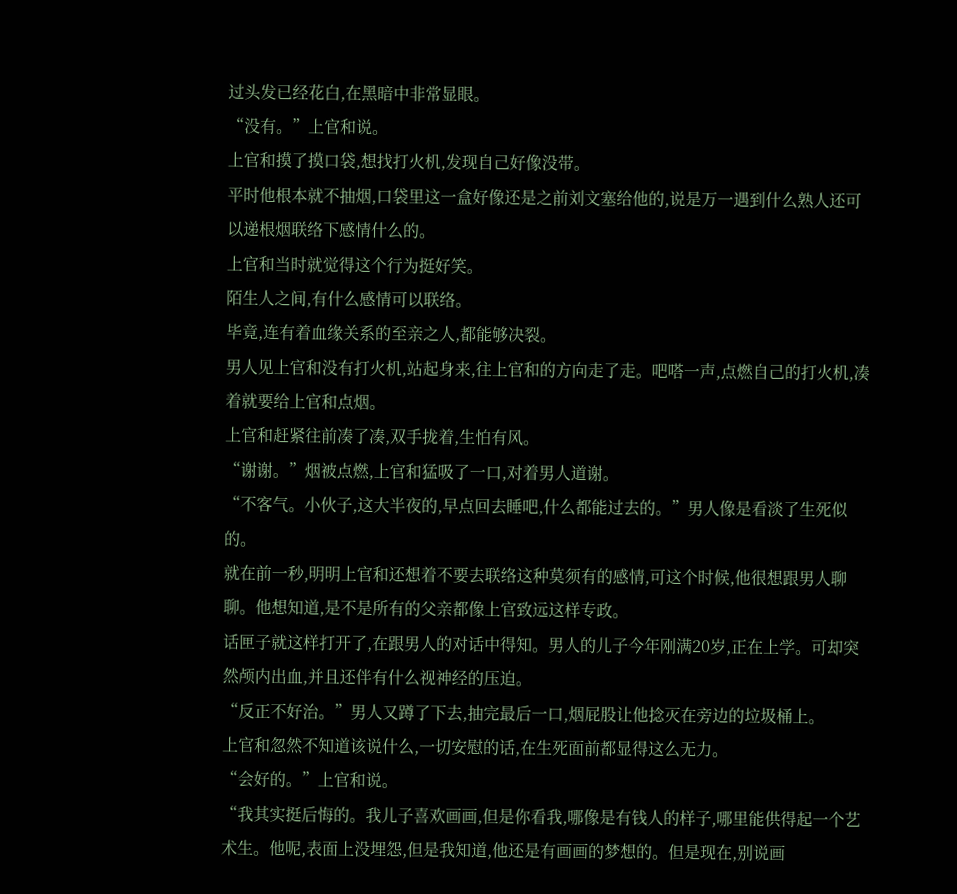过头发已经花白,在黑暗中非常显眼。
“没有。”上官和说。
上官和摸了摸口袋,想找打火机,发现自己好像没带。
平时他根本就不抽烟,口袋里这一盒好像还是之前刘文塞给他的,说是万一遇到什么熟人还可以递根烟联络下感情什么的。
上官和当时就觉得这个行为挺好笑。
陌生人之间,有什么感情可以联络。
毕竟,连有着血缘关系的至亲之人,都能够决裂。
男人见上官和没有打火机,站起身来,往上官和的方向走了走。吧嗒一声,点燃自己的打火机,凑着就要给上官和点烟。
上官和赶紧往前凑了凑,双手拢着,生怕有风。
“谢谢。”烟被点燃,上官和猛吸了一口,对着男人道谢。
“不客气。小伙子,这大半夜的,早点回去睡吧,什么都能过去的。”男人像是看淡了生死似的。
就在前一秒,明明上官和还想着不要去联络这种莫须有的感情,可这个时候,他很想跟男人聊聊。他想知道,是不是所有的父亲都像上官致远这样专政。
话匣子就这样打开了,在跟男人的对话中得知。男人的儿子今年刚满20岁,正在上学。可却突然颅内出血,并且还伴有什么视神经的压迫。
“反正不好治。”男人又蹲了下去,抽完最后一口,烟屁股让他捻灭在旁边的垃圾桶上。
上官和忽然不知道该说什么,一切安慰的话,在生死面前都显得这么无力。
“会好的。”上官和说。
“我其实挺后悔的。我儿子喜欢画画,但是你看我,哪像是有钱人的样子,哪里能供得起一个艺术生。他呢,表面上没埋怨,但是我知道,他还是有画画的梦想的。但是现在,别说画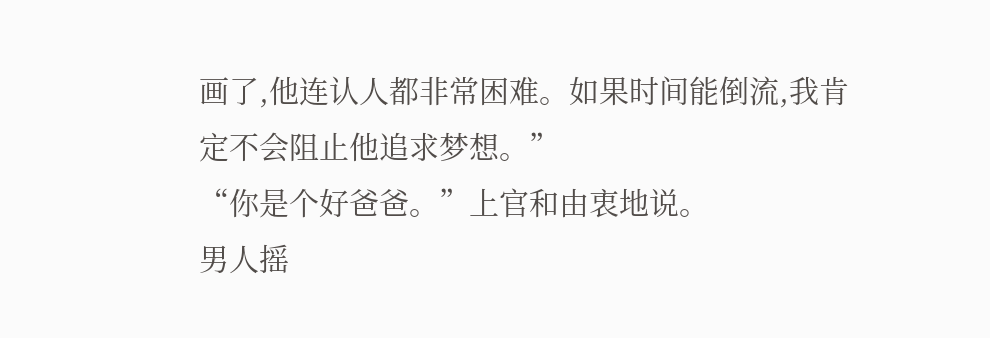画了,他连认人都非常困难。如果时间能倒流,我肯定不会阻止他追求梦想。”
“你是个好爸爸。”上官和由衷地说。
男人摇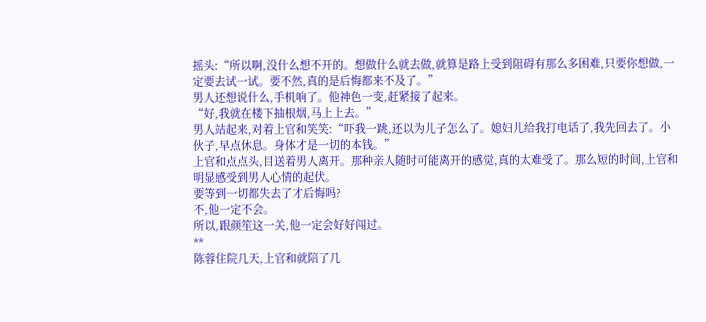摇头:“所以啊,没什么想不开的。想做什么就去做,就算是路上受到阻碍有那么多困难,只要你想做,一定要去试一试。要不然,真的是后悔都来不及了。”
男人还想说什么,手机响了。他神色一变,赶紧接了起来。
“好,我就在楼下抽根烟,马上上去。”
男人站起来,对着上官和笑笑:“吓我一跳,还以为儿子怎么了。媳妇儿给我打电话了,我先回去了。小伙子,早点休息。身体才是一切的本钱。”
上官和点点头,目送着男人离开。那种亲人随时可能离开的感觉,真的太难受了。那么短的时间,上官和明显感受到男人心情的起伏。
要等到一切都失去了才后悔吗?
不,他一定不会。
所以,跟颜笙这一关,他一定会好好闯过。
**
陈蓉住院几天,上官和就陪了几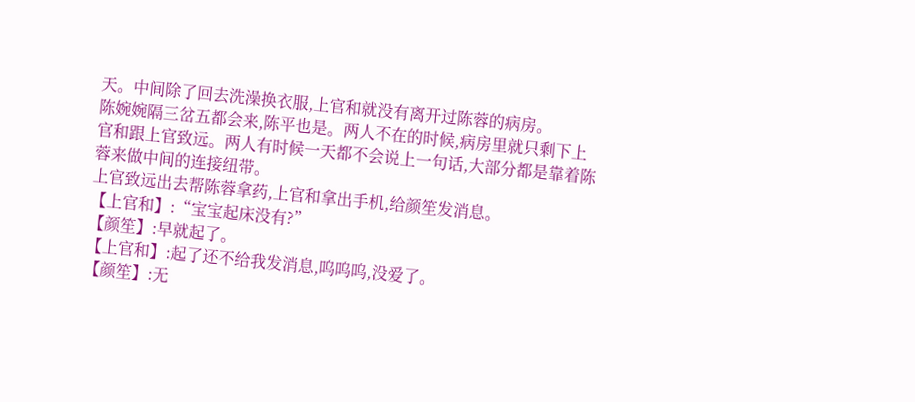天。中间除了回去洗澡换衣服,上官和就没有离开过陈蓉的病房。
陈婉婉隔三岔五都会来,陈平也是。两人不在的时候,病房里就只剩下上官和跟上官致远。两人有时候一天都不会说上一句话,大部分都是靠着陈蓉来做中间的连接纽带。
上官致远出去帮陈蓉拿药,上官和拿出手机,给颜笙发消息。
【上官和】:“宝宝起床没有?”
【颜笙】:早就起了。
【上官和】:起了还不给我发消息,呜呜呜,没爱了。
【颜笙】:无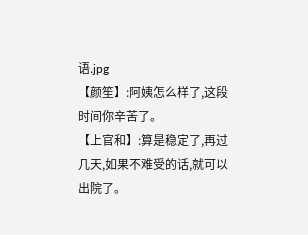语.jpg
【颜笙】:阿姨怎么样了,这段时间你辛苦了。
【上官和】:算是稳定了,再过几天,如果不难受的话,就可以出院了。